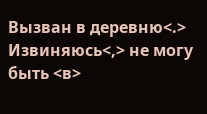Вызван в деревню<.> Извиняюсь<,> не могу быть <в>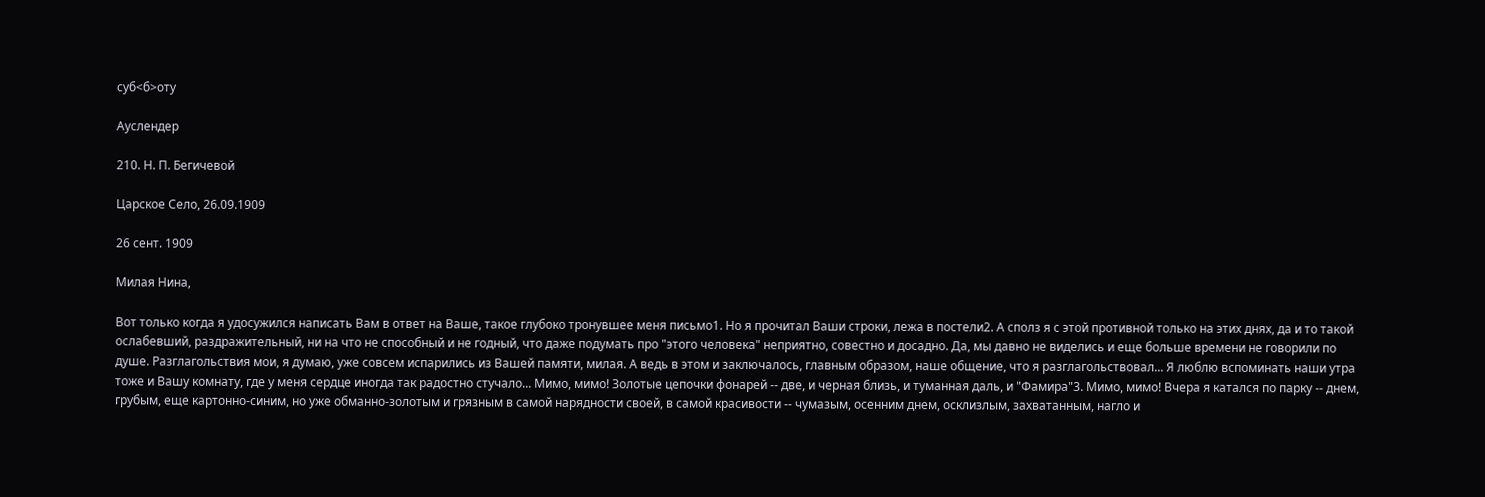суб<б>оту

Ауслендер

210. Н. П. Бегичевой

Царское Село, 26.09.1909

26 сент. 1909

Милая Нина,

Вот только когда я удосужился написать Вам в ответ на Ваше, такое глубоко тронувшее меня письмо1. Но я прочитал Ваши строки, лежа в постели2. А сполз я с этой противной только на этих днях, да и то такой ослабевший, раздражительный, ни на что не способный и не годный, что даже подумать про "этого человека" неприятно, совестно и досадно. Да, мы давно не виделись и еще больше времени не говорили по душе. Разглагольствия мои, я думаю, уже совсем испарились из Вашей памяти, милая. А ведь в этом и заключалось, главным образом, наше общение, что я разглагольствовал... Я люблю вспоминать наши утра тоже и Вашу комнату, где у меня сердце иногда так радостно стучало... Мимо, мимо! Золотые цепочки фонарей -- две, и черная близь, и туманная даль, и "Фамира"3. Мимо, мимо! Вчера я катался по парку -- днем, грубым, еще картонно-синим, но уже обманно-золотым и грязным в самой нарядности своей, в самой красивости -- чумазым, осенним днем, осклизлым, захватанным, нагло и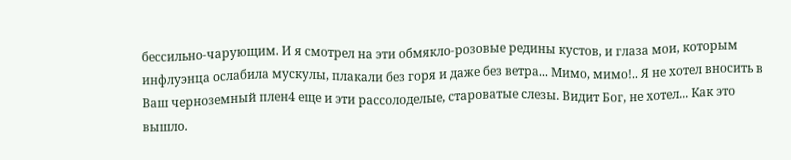бессильно-чарующим. И я смотрел на эти обмякло-розовые редины кустов, и глаза мои, которым инфлуэнца ослабила мускулы, плакали без горя и даже без ветра... Мимо, мимо!.. Я не хотел вносить в Ваш черноземный плен4 еще и эти рассолоделые, староватые слезы. Видит Бог, не хотел... Как это вышло.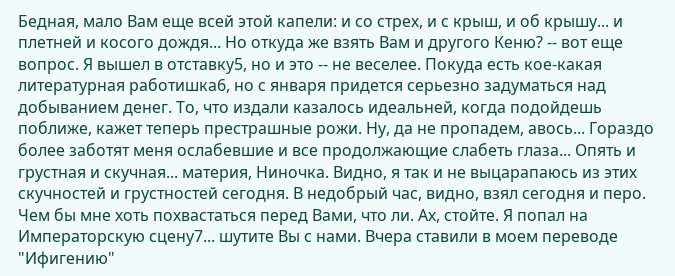Бедная, мало Вам еще всей этой капели: и со стрех, и с крыш, и об крышу... и плетней и косого дождя... Но откуда же взять Вам и другого Кеню? -- вот еще вопрос. Я вышел в отставку5, но и это -- не веселее. Покуда есть кое-какая литературная работишка6, но с января придется серьезно задуматься над добыванием денег. То, что издали казалось идеальней, когда подойдешь поближе, кажет теперь престрашные рожи. Ну, да не пропадем, авось... Гораздо более заботят меня ослабевшие и все продолжающие слабеть глаза... Опять и грустная и скучная... материя, Ниночка. Видно, я так и не выцарапаюсь из этих скучностей и грустностей сегодня. В недобрый час, видно, взял сегодня и перо. Чем бы мне хоть похвастаться перед Вами, что ли. Ах, стойте. Я попал на Императорскую сцену7... шутите Вы с нами. Вчера ставили в моем переводе "Ифигению"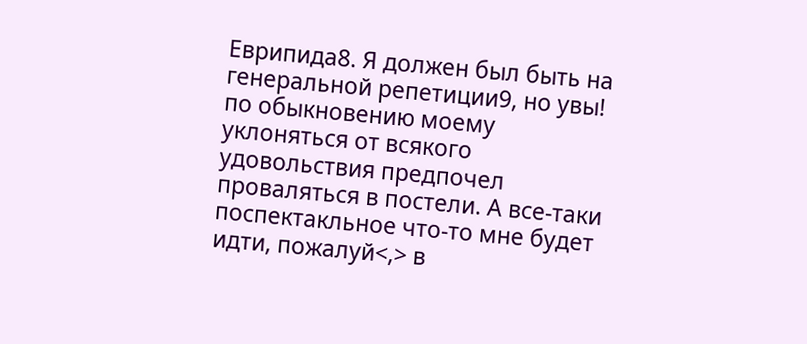Еврипида8. Я должен был быть на генеральной репетиции9, но увы! по обыкновению моему уклоняться от всякого удовольствия предпочел проваляться в постели. А все-таки поспектакльное что-то мне будет идти, пожалуй<,> в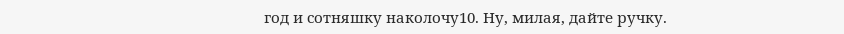год и сотняшку наколочу10. Ну, милая, дайте ручку.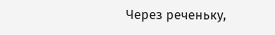Через реченьку,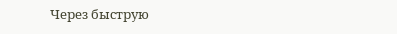Через быструю